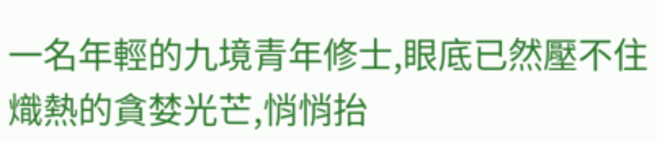一名年輕的九境青年修士,眼底已然壓不住熾熱的貪婪光芒,悄悄抬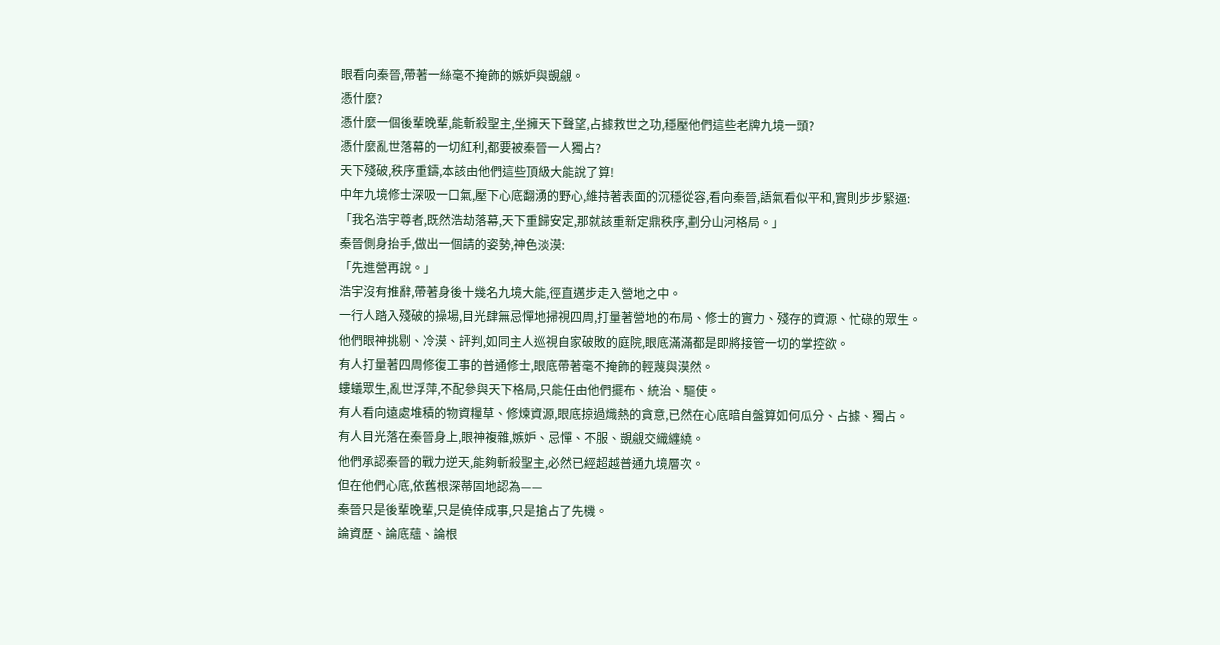眼看向秦晉,帶著一絲毫不掩飾的嫉妒與覬覦。
憑什麼?
憑什麼一個後輩晚輩,能斬殺聖主,坐擁天下聲望,占據救世之功,穩壓他們這些老牌九境一頭?
憑什麼亂世落幕的一切紅利,都要被秦晉一人獨占?
天下殘破,秩序重鑄,本該由他們這些頂級大能說了算!
中年九境修士深吸一口氣,壓下心底翻湧的野心,維持著表面的沉穩從容,看向秦晉,語氣看似平和,實則步步緊逼:
「我名浩宇尊者,既然浩劫落幕,天下重歸安定,那就該重新定鼎秩序,劃分山河格局。」
秦晉側身抬手,做出一個請的姿勢,神色淡漠:
「先進營再說。」
浩宇沒有推辭,帶著身後十幾名九境大能,徑直邁步走入營地之中。
一行人踏入殘破的操場,目光肆無忌憚地掃視四周,打量著營地的布局、修士的實力、殘存的資源、忙碌的眾生。
他們眼神挑剔、冷漠、評判,如同主人巡視自家破敗的庭院,眼底滿滿都是即將接管一切的掌控欲。
有人打量著四周修復工事的普通修士,眼底帶著毫不掩飾的輕蔑與漠然。
螻蟻眾生,亂世浮萍,不配參與天下格局,只能任由他們擺布、統治、驅使。
有人看向遠處堆積的物資糧草、修煉資源,眼底掠過熾熱的貪意,已然在心底暗自盤算如何瓜分、占據、獨占。
有人目光落在秦晉身上,眼神複雜,嫉妒、忌憚、不服、覬覦交織纏繞。
他們承認秦晉的戰力逆天,能夠斬殺聖主,必然已經超越普通九境層次。
但在他們心底,依舊根深蒂固地認為——
秦晉只是後輩晚輩,只是僥倖成事,只是搶占了先機。
論資歷、論底蘊、論根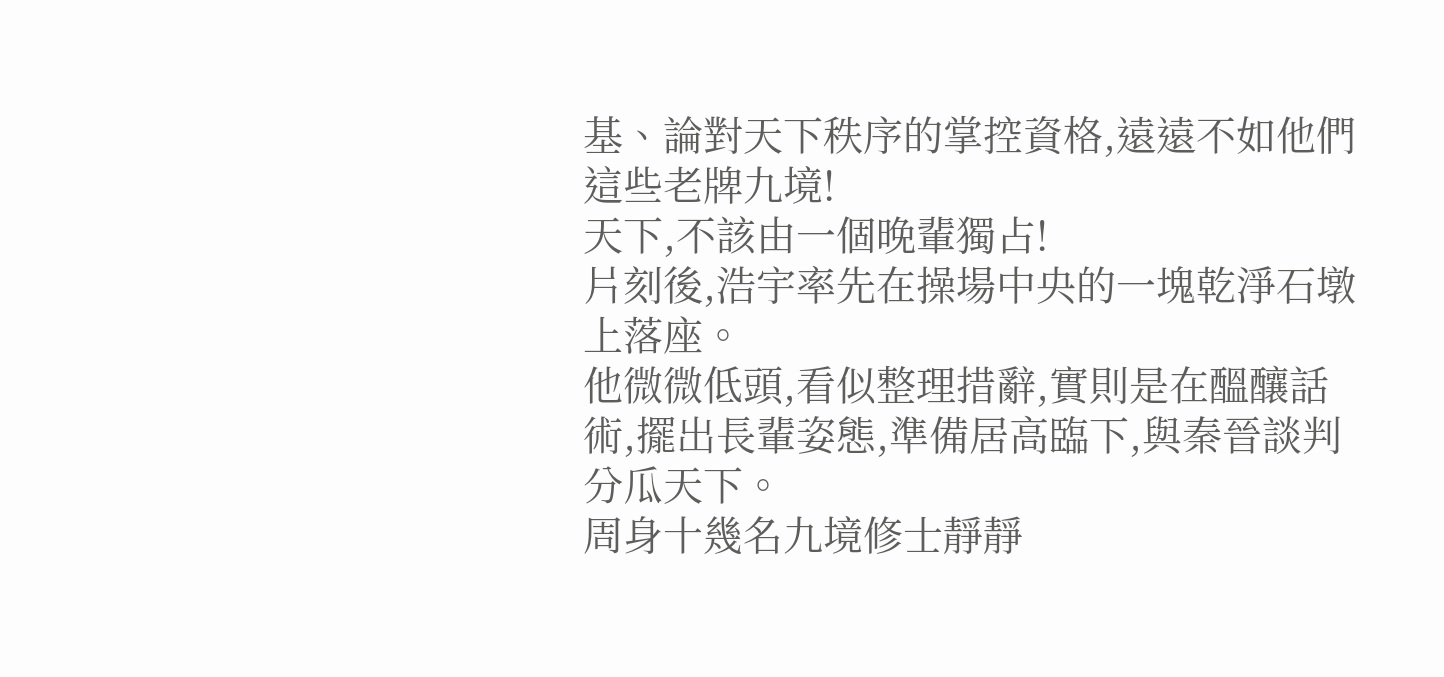基、論對天下秩序的掌控資格,遠遠不如他們這些老牌九境!
天下,不該由一個晚輩獨占!
片刻後,浩宇率先在操場中央的一塊乾淨石墩上落座。
他微微低頭,看似整理措辭,實則是在醞釀話術,擺出長輩姿態,準備居高臨下,與秦晉談判分瓜天下。
周身十幾名九境修士靜靜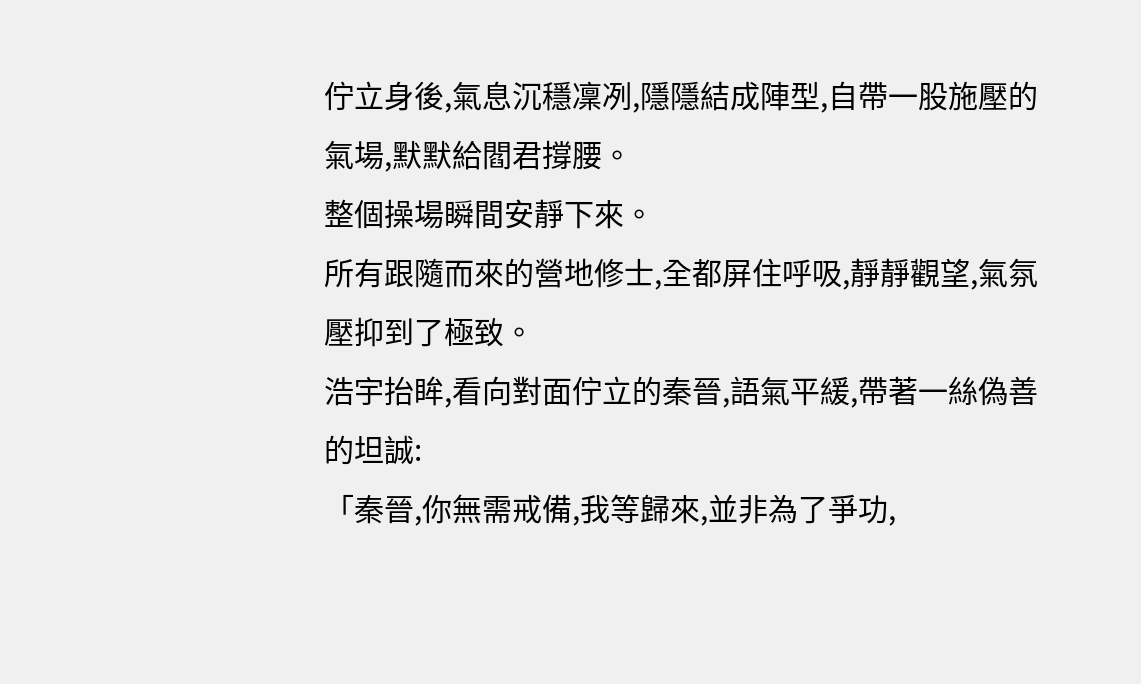佇立身後,氣息沉穩凜冽,隱隱結成陣型,自帶一股施壓的氣場,默默給閻君撐腰。
整個操場瞬間安靜下來。
所有跟隨而來的營地修士,全都屏住呼吸,靜靜觀望,氣氛壓抑到了極致。
浩宇抬眸,看向對面佇立的秦晉,語氣平緩,帶著一絲偽善的坦誠:
「秦晉,你無需戒備,我等歸來,並非為了爭功,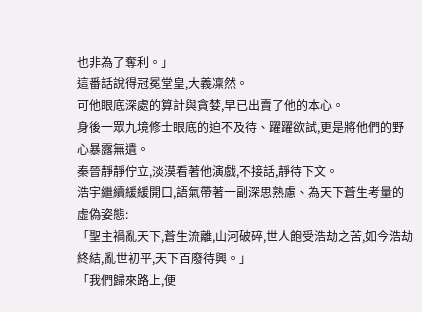也非為了奪利。」
這番話說得冠冕堂皇,大義凜然。
可他眼底深處的算計與貪婪,早已出賣了他的本心。
身後一眾九境修士眼底的迫不及待、躍躍欲試,更是將他們的野心暴露無遺。
秦晉靜靜佇立,淡漠看著他演戲,不接話,靜待下文。
浩宇繼續緩緩開口,語氣帶著一副深思熟慮、為天下蒼生考量的虛偽姿態:
「聖主禍亂天下,蒼生流離,山河破碎,世人飽受浩劫之苦,如今浩劫終結,亂世初平,天下百廢待興。」
「我們歸來路上,便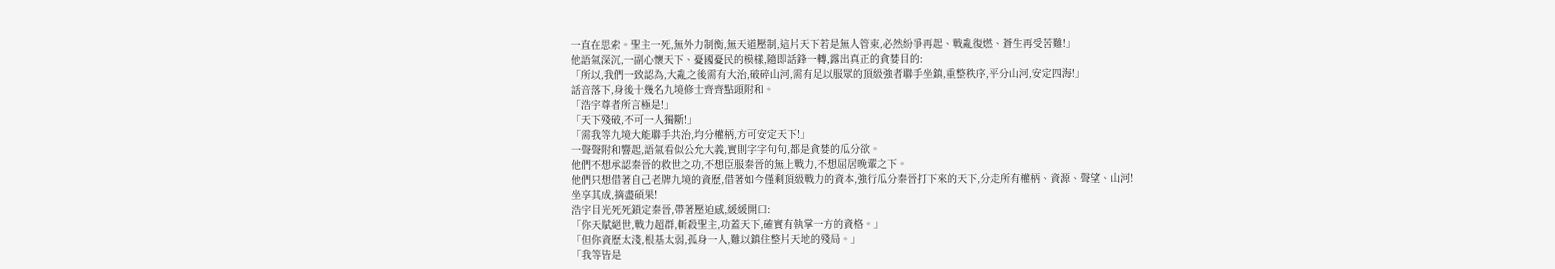一直在思索。聖主一死,無外力制衡,無天道壓制,這片天下若是無人管束,必然紛爭再起、戰亂復燃、蒼生再受苦難!」
他語氣深沉,一副心懷天下、憂國憂民的模樣,隨即話鋒一轉,露出真正的貪婪目的:
「所以,我們一致認為,大亂之後需有大治,破碎山河,需有足以服眾的頂級強者聯手坐鎮,重整秩序,平分山河,安定四海!」
話音落下,身後十幾名九境修士齊齊點頭附和。
「浩宇尊者所言極是!」
「天下殘破,不可一人獨斷!」
「需我等九境大能聯手共治,均分權柄,方可安定天下!」
一聲聲附和響起,語氣看似公允大義,實則字字句句,都是貪婪的瓜分欲。
他們不想承認秦晉的救世之功,不想臣服秦晉的無上戰力,不想屈居晚輩之下。
他們只想借著自己老牌九境的資歷,借著如今僅剩頂級戰力的資本,強行瓜分秦晉打下來的天下,分走所有權柄、資源、聲望、山河!
坐享其成,摘盡碩果!
浩宇目光死死鎖定秦晉,帶著壓迫感,緩緩開口:
「你天賦絕世,戰力超群,斬殺聖主,功蓋天下,確實有執掌一方的資格。」
「但你資歷太淺,根基太弱,孤身一人,難以鎮住整片天地的殘局。」
「我等皆是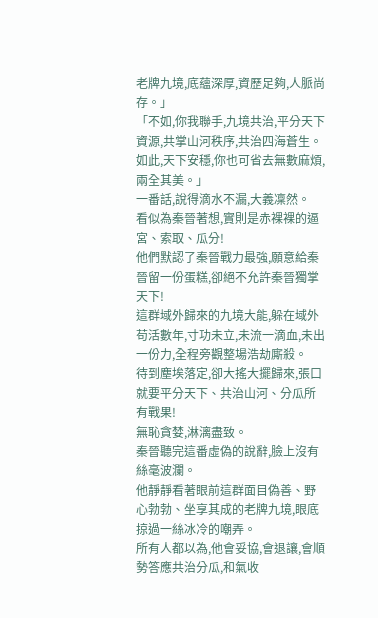老牌九境,底蘊深厚,資歷足夠,人脈尚存。」
「不如,你我聯手,九境共治,平分天下資源,共掌山河秩序,共治四海蒼生。如此,天下安穩,你也可省去無數麻煩,兩全其美。」
一番話,說得滴水不漏,大義凜然。
看似為秦晉著想,實則是赤裸裸的逼宮、索取、瓜分!
他們默認了秦晉戰力最強,願意給秦晉留一份蛋糕,卻絕不允許秦晉獨掌天下!
這群域外歸來的九境大能,躲在域外苟活數年,寸功未立,未流一滴血,未出一份力,全程旁觀整場浩劫廝殺。
待到塵埃落定,卻大搖大擺歸來,張口就要平分天下、共治山河、分瓜所有戰果!
無恥貪婪,淋漓盡致。
秦晉聽完這番虛偽的說辭,臉上沒有絲毫波瀾。
他靜靜看著眼前這群面目偽善、野心勃勃、坐享其成的老牌九境,眼底掠過一絲冰冷的嘲弄。
所有人都以為,他會妥協,會退讓,會順勢答應共治分瓜,和氣收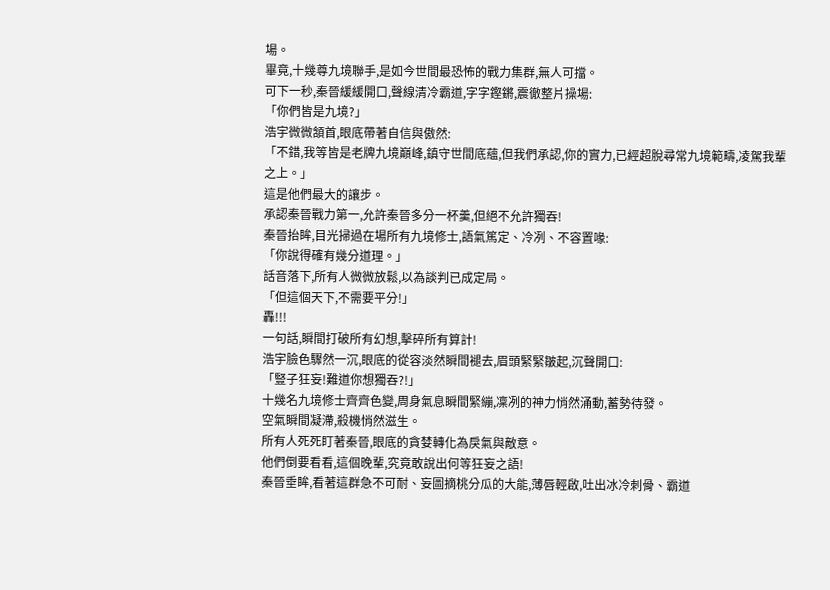場。
畢竟,十幾尊九境聯手,是如今世間最恐怖的戰力集群,無人可擋。
可下一秒,秦晉緩緩開口,聲線清冷霸道,字字鏗鏘,震徹整片操場:
「你們皆是九境?」
浩宇微微頷首,眼底帶著自信與傲然:
「不錯,我等皆是老牌九境巔峰,鎮守世間底蘊,但我們承認,你的實力,已經超脫尋常九境範疇,凌駕我輩之上。」
這是他們最大的讓步。
承認秦晉戰力第一,允許秦晉多分一杯羹,但絕不允許獨吞!
秦晉抬眸,目光掃過在場所有九境修士,語氣篤定、冷冽、不容置喙:
「你說得確有幾分道理。」
話音落下,所有人微微放鬆,以為談判已成定局。
「但這個天下,不需要平分!」
轟!!!
一句話,瞬間打破所有幻想,擊碎所有算計!
浩宇臉色驟然一沉,眼底的從容淡然瞬間褪去,眉頭緊緊皺起,沉聲開口:
「豎子狂妄!難道你想獨吞?!」
十幾名九境修士齊齊色變,周身氣息瞬間緊繃,凜冽的神力悄然涌動,蓄勢待發。
空氣瞬間凝滯,殺機悄然滋生。
所有人死死盯著秦晉,眼底的貪婪轉化為戾氣與敵意。
他們倒要看看,這個晚輩,究竟敢說出何等狂妄之語!
秦晉垂眸,看著這群急不可耐、妄圖摘桃分瓜的大能,薄唇輕啟,吐出冰冷刺骨、霸道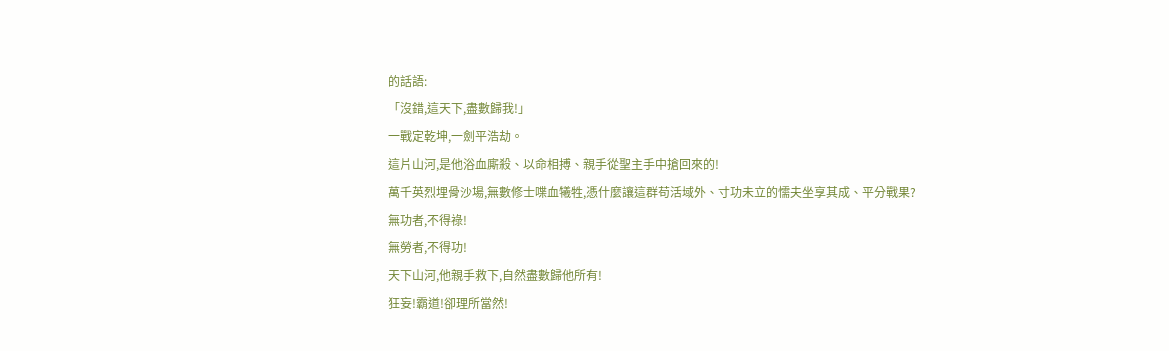的話語:
「沒錯,這天下,盡數歸我!」
一戰定乾坤,一劍平浩劫。
這片山河,是他浴血廝殺、以命相搏、親手從聖主手中搶回來的!
萬千英烈埋骨沙場,無數修士喋血犧牲,憑什麼讓這群苟活域外、寸功未立的懦夫坐享其成、平分戰果?
無功者,不得祿!
無勞者,不得功!
天下山河,他親手救下,自然盡數歸他所有!
狂妄!霸道!卻理所當然!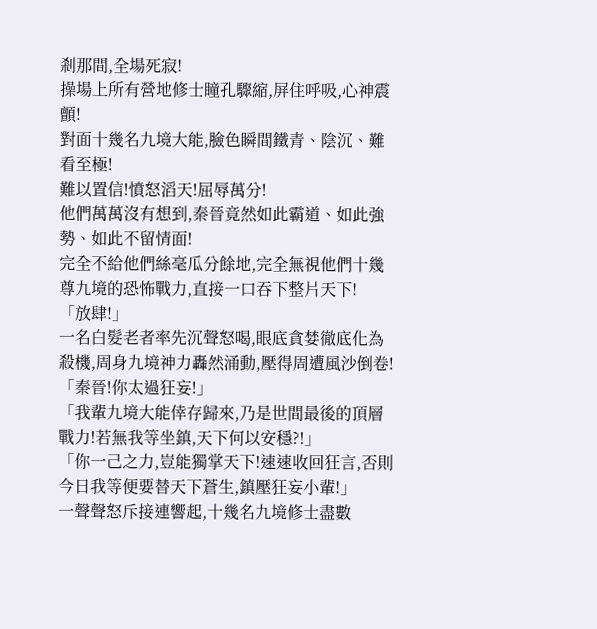剎那間,全場死寂!
操場上所有營地修士瞳孔驟縮,屏住呼吸,心神震顫!
對面十幾名九境大能,臉色瞬間鐵青、陰沉、難看至極!
難以置信!憤怒滔天!屈辱萬分!
他們萬萬沒有想到,秦晉竟然如此霸道、如此強勢、如此不留情面!
完全不給他們絲毫瓜分餘地,完全無視他們十幾尊九境的恐怖戰力,直接一口吞下整片天下!
「放肆!」
一名白髮老者率先沉聲怒喝,眼底貪婪徹底化為殺機,周身九境神力轟然涌動,壓得周遭風沙倒卷!
「秦晉!你太過狂妄!」
「我輩九境大能倖存歸來,乃是世間最後的頂層戰力!若無我等坐鎮,天下何以安穩?!」
「你一己之力,豈能獨掌天下!速速收回狂言,否則今日我等便要替天下蒼生,鎮壓狂妄小輩!」
一聲聲怒斥接連響起,十幾名九境修士盡數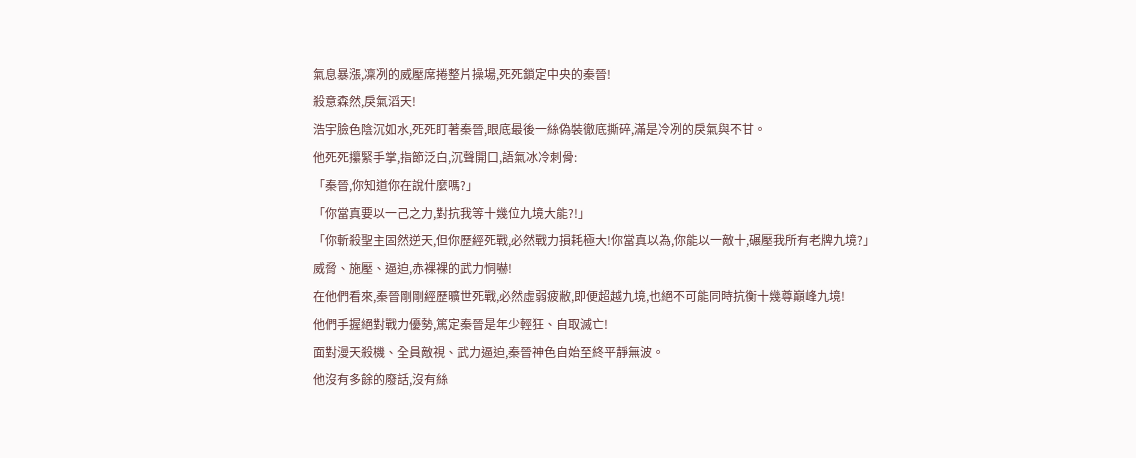氣息暴漲,凜冽的威壓席捲整片操場,死死鎖定中央的秦晉!
殺意森然,戾氣滔天!
浩宇臉色陰沉如水,死死盯著秦晉,眼底最後一絲偽裝徹底撕碎,滿是冷冽的戾氣與不甘。
他死死攥緊手掌,指節泛白,沉聲開口,語氣冰冷刺骨:
「秦晉,你知道你在說什麼嗎?」
「你當真要以一己之力,對抗我等十幾位九境大能?!」
「你斬殺聖主固然逆天,但你歷經死戰,必然戰力損耗極大!你當真以為,你能以一敵十,碾壓我所有老牌九境?」
威脅、施壓、逼迫,赤裸裸的武力恫嚇!
在他們看來,秦晉剛剛經歷曠世死戰,必然虛弱疲敝,即便超越九境,也絕不可能同時抗衡十幾尊巔峰九境!
他們手握絕對戰力優勢,篤定秦晉是年少輕狂、自取滅亡!
面對漫天殺機、全員敵視、武力逼迫,秦晉神色自始至終平靜無波。
他沒有多餘的廢話,沒有絲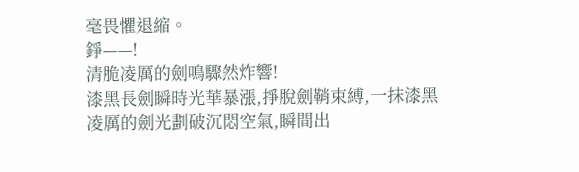毫畏懼退縮。
錚——!
清脆凌厲的劍鳴驟然炸響!
漆黑長劍瞬時光華暴漲,掙脫劍鞘束縛,一抹漆黑凌厲的劍光劃破沉悶空氣,瞬間出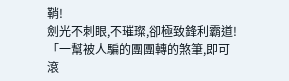鞘!
劍光不刺眼,不璀璨,卻極致鋒利霸道!
「一幫被人騙的團團轉的煞筆,即可滾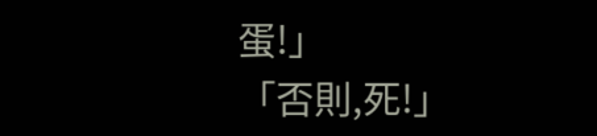蛋!」
「否則,死!」